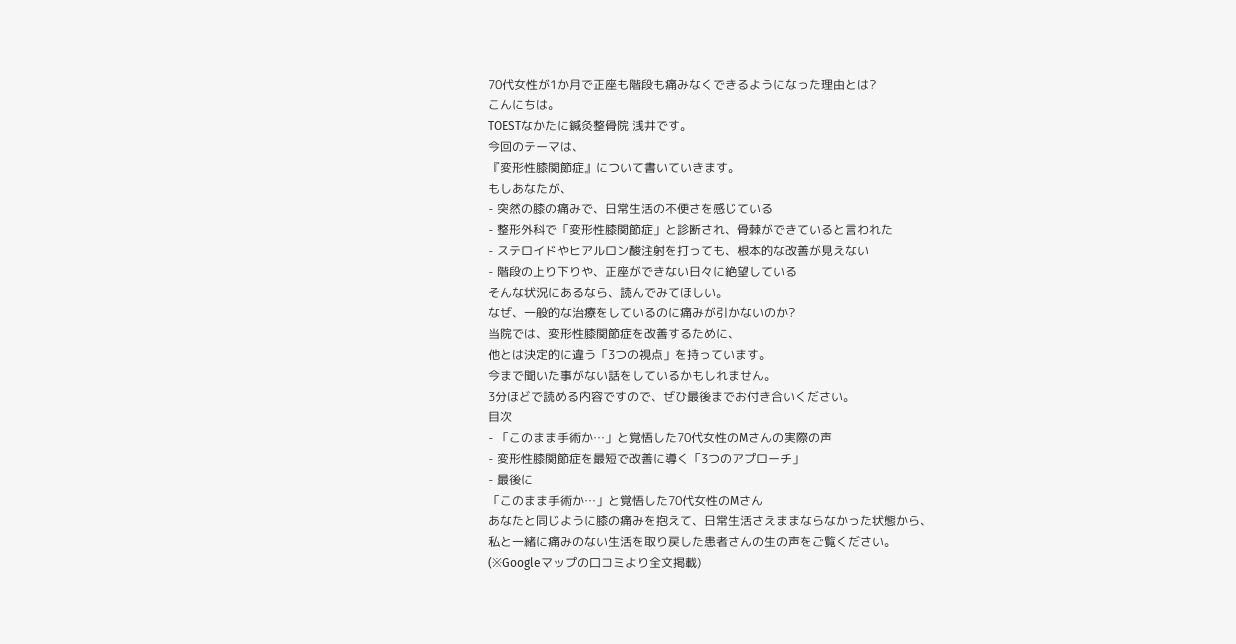70代女性が1か月で正座も階段も痛みなくできるようになった理由とは?
こんにちは。
TOESTなかたに鍼灸整骨院 浅井です。
今回のテーマは、
『変形性膝関節症』について書いていきます。
もしあなたが、
- 突然の膝の痛みで、日常生活の不便さを感じている
- 整形外科で「変形性膝関節症」と診断され、骨棘ができていると言われた
- ステロイドやヒアルロン酸注射を打っても、根本的な改善が見えない
- 階段の上り下りや、正座ができない日々に絶望している
そんな状況にあるなら、読んでみてほしい。
なぜ、一般的な治療をしているのに痛みが引かないのか?
当院では、変形性膝関節症を改善するために、
他とは決定的に違う「3つの視点」を持っています。
今まで聞いた事がない話をしているかもしれません。
3分ほどで読める内容ですので、ぜひ最後までお付き合いください。
目次
- 「このまま手術か…」と覚悟した70代女性のMさんの実際の声
- 変形性膝関節症を最短で改善に導く「3つのアプローチ」
- 最後に
「このまま手術か…」と覚悟した70代女性のMさん
あなたと同じように膝の痛みを抱えて、日常生活さえままならなかった状態から、
私と一緒に痛みのない生活を取り戻した患者さんの生の声をご覧ください。
(※Googleマップの口コミより全文掲載)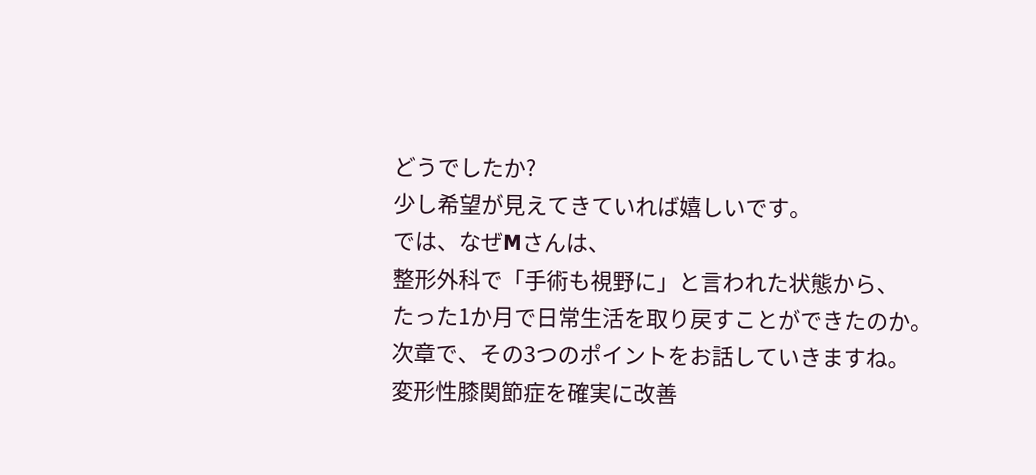どうでしたか?
少し希望が見えてきていれば嬉しいです。
では、なぜMさんは、
整形外科で「手術も視野に」と言われた状態から、
たった1か月で日常生活を取り戻すことができたのか。
次章で、その3つのポイントをお話していきますね。
変形性膝関節症を確実に改善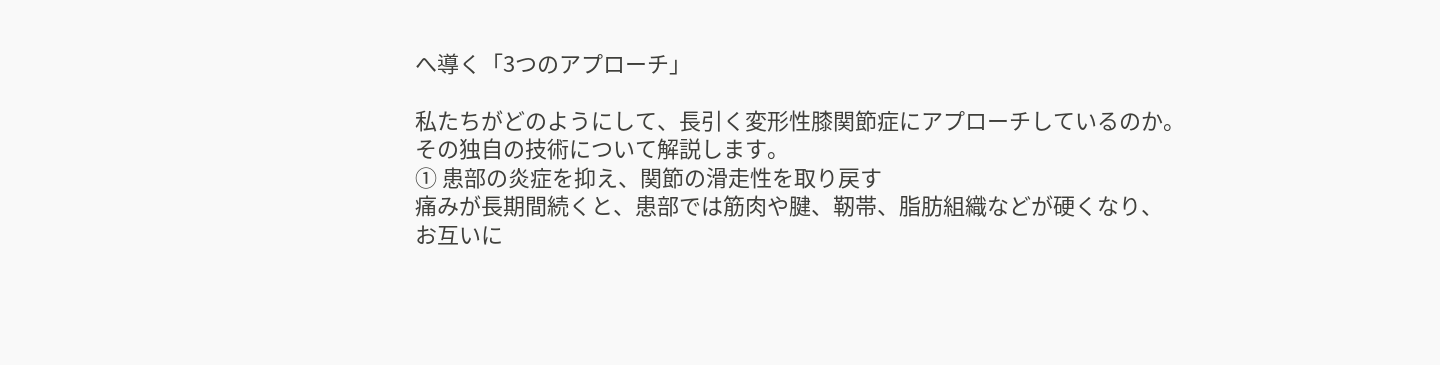へ導く「3つのアプローチ」

私たちがどのようにして、長引く変形性膝関節症にアプローチしているのか。
その独自の技術について解説します。
① 患部の炎症を抑え、関節の滑走性を取り戻す
痛みが長期間続くと、患部では筋肉や腱、靭帯、脂肪組織などが硬くなり、
お互いに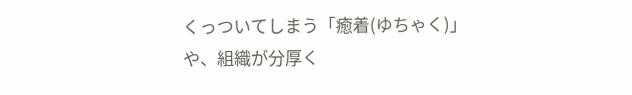くっついてしまう「癒着(ゆちゃく)」や、組織が分厚く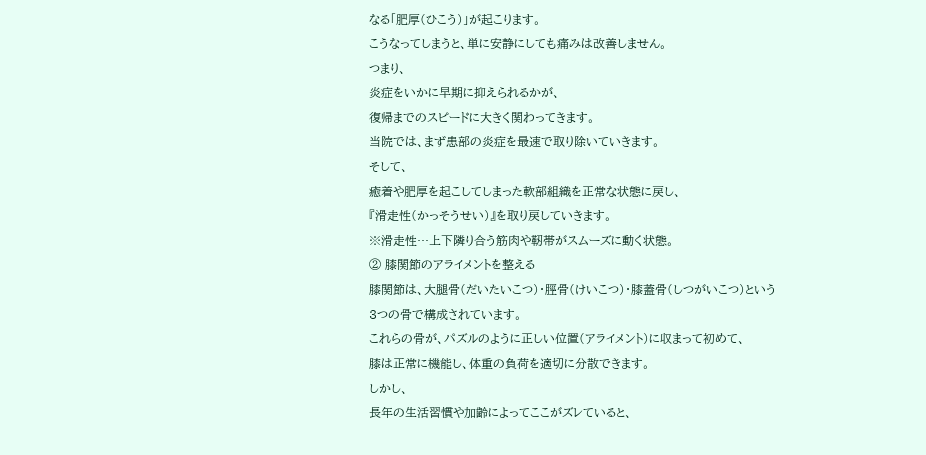なる「肥厚(ひこう)」が起こります。
こうなってしまうと、単に安静にしても痛みは改善しません。
つまり、
炎症をいかに早期に抑えられるかが、
復帰までのスピードに大きく関わってきます。
当院では、まず患部の炎症を最速で取り除いていきます。
そして、
癒着や肥厚を起こしてしまった軟部組織を正常な状態に戻し、
『滑走性(かっそうせい)』を取り戻していきます。
※滑走性…上下隣り合う筋肉や靭帯がスムーズに動く状態。
② 膝関節のアライメントを整える
膝関節は、大腿骨(だいたいこつ)・脛骨(けいこつ)・膝蓋骨(しつがいこつ)という
3つの骨で構成されています。
これらの骨が、パズルのように正しい位置(アライメント)に収まって初めて、
膝は正常に機能し、体重の負荷を適切に分散できます。
しかし、
長年の生活習慣や加齢によってここがズレていると、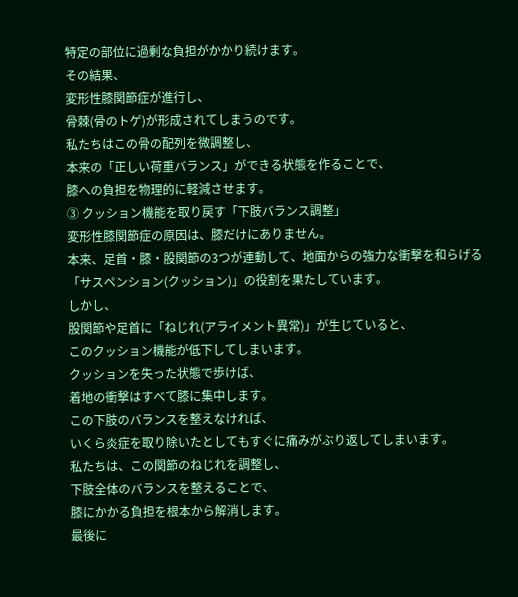特定の部位に過剰な負担がかかり続けます。
その結果、
変形性膝関節症が進行し、
骨棘(骨のトゲ)が形成されてしまうのです。
私たちはこの骨の配列を微調整し、
本来の「正しい荷重バランス」ができる状態を作ることで、
膝への負担を物理的に軽減させます。
③ クッション機能を取り戻す「下肢バランス調整」
変形性膝関節症の原因は、膝だけにありません。
本来、足首・膝・股関節の3つが連動して、地面からの強力な衝撃を和らげる
「サスペンション(クッション)」の役割を果たしています。
しかし、
股関節や足首に「ねじれ(アライメント異常)」が生じていると、
このクッション機能が低下してしまいます。
クッションを失った状態で歩けば、
着地の衝撃はすべて膝に集中します。
この下肢のバランスを整えなければ、
いくら炎症を取り除いたとしてもすぐに痛みがぶり返してしまいます。
私たちは、この関節のねじれを調整し、
下肢全体のバランスを整えることで、
膝にかかる負担を根本から解消します。
最後に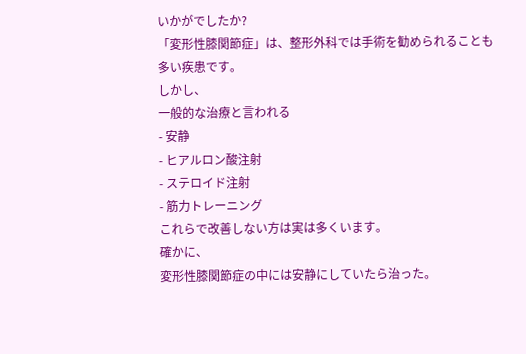いかがでしたか?
「変形性膝関節症」は、整形外科では手術を勧められることも多い疾患です。
しかし、
一般的な治療と言われる
- 安静
- ヒアルロン酸注射
- ステロイド注射
- 筋力トレーニング
これらで改善しない方は実は多くいます。
確かに、
変形性膝関節症の中には安静にしていたら治った。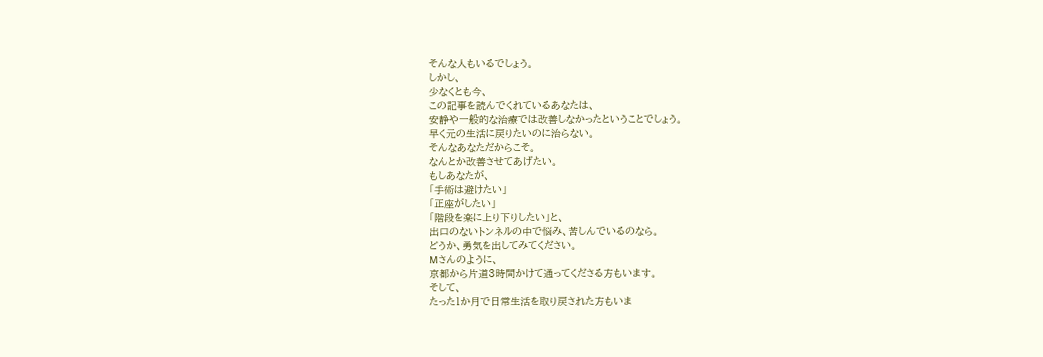そんな人もいるでしょう。
しかし、
少なくとも今、
この記事を読んでくれているあなたは、
安静や一般的な治療では改善しなかったということでしょう。
早く元の生活に戻りたいのに治らない。
そんなあなただからこそ。
なんとか改善させてあげたい。
もしあなたが、
「手術は避けたい」
「正座がしたい」
「階段を楽に上り下りしたい」と、
出口のないトンネルの中で悩み、苦しんでいるのなら。
どうか、勇気を出してみてください。
Mさんのように、
京都から片道3時間かけて通ってくださる方もいます。
そして、
たった1か月で日常生活を取り戻された方もいま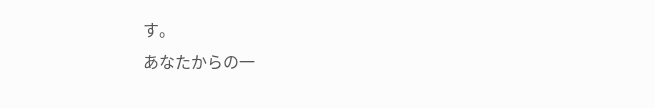す。
あなたからの一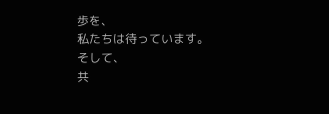歩を、
私たちは待っています。
そして、
共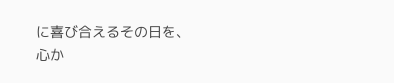に喜び合えるその日を、
心か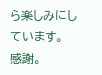ら楽しみにしています。
感謝。